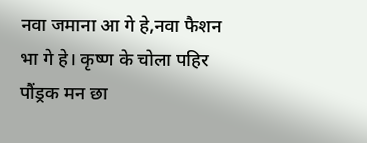नवा जमाना आ गे हे,नवा फैशन भा गे हे। कृष्ण के चोला पहिर पौंड्रक मन छा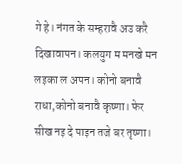गे हे। नंगत के सम्हरावै अउ करै दिखावापन। कलयुग म मनखे मन लइका ल अपन। कोनो बनावै राधा,कोनो बनावै कृष्णा। फेर सीख नइ दे पाइन तजे बर तृष्णा।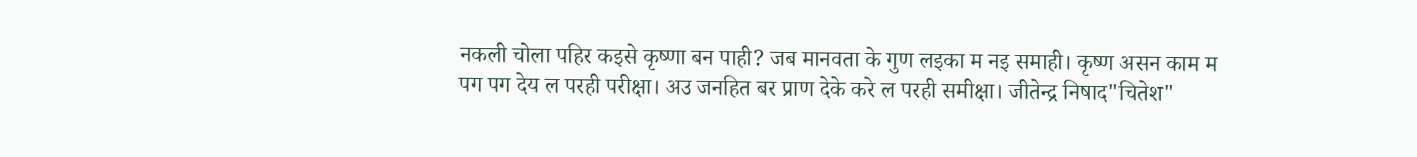नकली चोला पहिर कइसे कृष्णा बन पाही? जब मानवता के गुण लइका म नइ समाही। कृष्ण असन काम म पग पग देय ल परही परीक्षा। अउ जनहित बर प्राण देके करे ल परही समीक्षा। जीतेन्द्र निषाद"चितेश"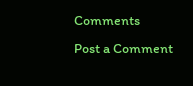Comments
Post a Comment